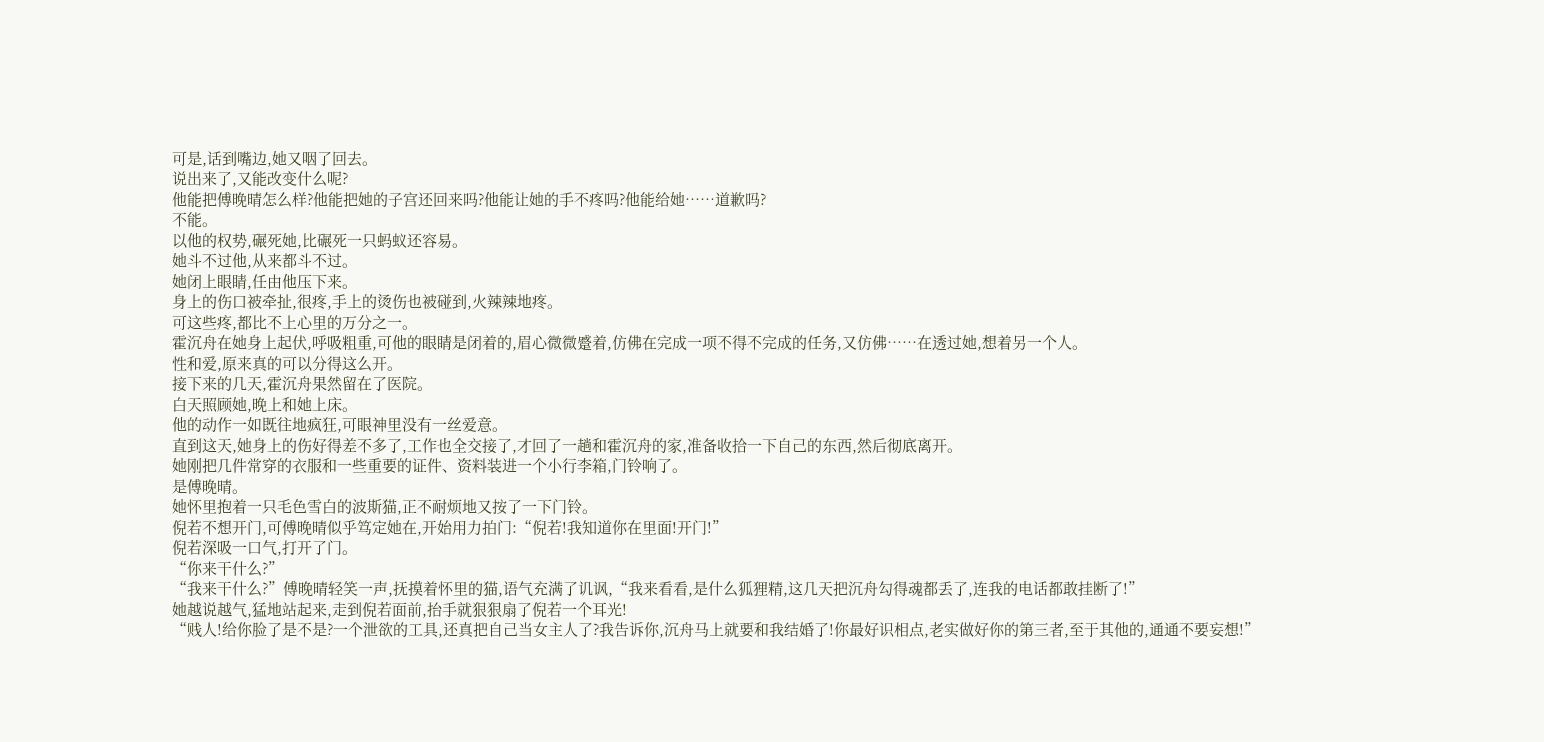可是,话到嘴边,她又咽了回去。
说出来了,又能改变什么呢?
他能把傅晚晴怎么样?他能把她的子宫还回来吗?他能让她的手不疼吗?他能给她……道歉吗?
不能。
以他的权势,碾死她,比碾死一只蚂蚁还容易。
她斗不过他,从来都斗不过。
她闭上眼睛,任由他压下来。
身上的伤口被牵扯,很疼,手上的烫伤也被碰到,火辣辣地疼。
可这些疼,都比不上心里的万分之一。
霍沉舟在她身上起伏,呼吸粗重,可他的眼睛是闭着的,眉心微微蹙着,仿佛在完成一项不得不完成的任务,又仿佛……在透过她,想着另一个人。
性和爱,原来真的可以分得这么开。
接下来的几天,霍沉舟果然留在了医院。
白天照顾她,晚上和她上床。
他的动作一如既往地疯狂,可眼神里没有一丝爱意。
直到这天,她身上的伤好得差不多了,工作也全交接了,才回了一趟和霍沉舟的家,准备收拾一下自己的东西,然后彻底离开。
她刚把几件常穿的衣服和一些重要的证件、资料装进一个小行李箱,门铃响了。
是傅晚晴。
她怀里抱着一只毛色雪白的波斯猫,正不耐烦地又按了一下门铃。
倪若不想开门,可傅晚晴似乎笃定她在,开始用力拍门:“倪若!我知道你在里面!开门!”
倪若深吸一口气,打开了门。
“你来干什么?”
“我来干什么?”傅晚晴轻笑一声,抚摸着怀里的猫,语气充满了讥讽,“我来看看,是什么狐狸精,这几天把沉舟勾得魂都丢了,连我的电话都敢挂断了!”
她越说越气,猛地站起来,走到倪若面前,抬手就狠狠扇了倪若一个耳光!
“贱人!给你脸了是不是?一个泄欲的工具,还真把自己当女主人了?我告诉你,沉舟马上就要和我结婚了!你最好识相点,老实做好你的第三者,至于其他的,通通不要妄想!”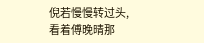倪若慢慢转过头,看着傅晚晴那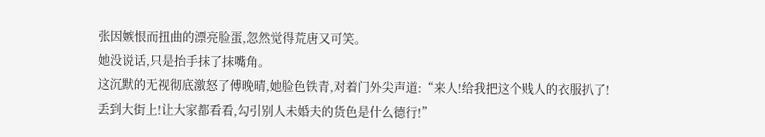张因嫉恨而扭曲的漂亮脸蛋,忽然觉得荒唐又可笑。
她没说话,只是抬手抹了抹嘴角。
这沉默的无视彻底激怒了傅晚晴,她脸色铁青,对着门外尖声道:“来人!给我把这个贱人的衣服扒了!丢到大街上!让大家都看看,勾引别人未婚夫的货色是什么德行!”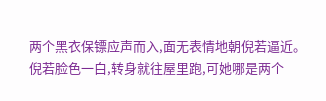两个黑衣保镖应声而入,面无表情地朝倪若逼近。
倪若脸色一白,转身就往屋里跑,可她哪是两个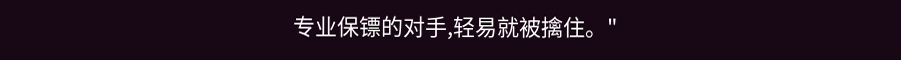专业保镖的对手,轻易就被擒住。"